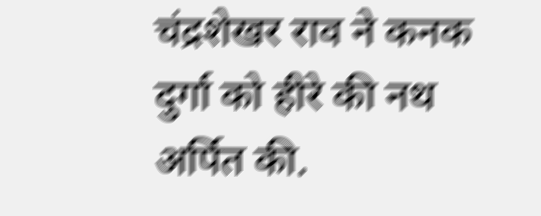चंद्रशेखर राव ने कनक दुर्गा को हीरे की नथ अर्पित की.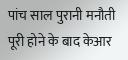पांच साल पुरानी मनौती पूरी होने के बाद केआर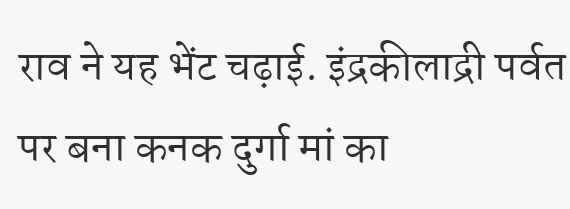राव ने यह भेंट चढ़ाई. इंद्रकीलाद्री पर्वत पर बना कनक दुर्गा मां का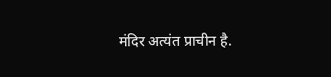मंदिर अत्यंत प्राचीन है.